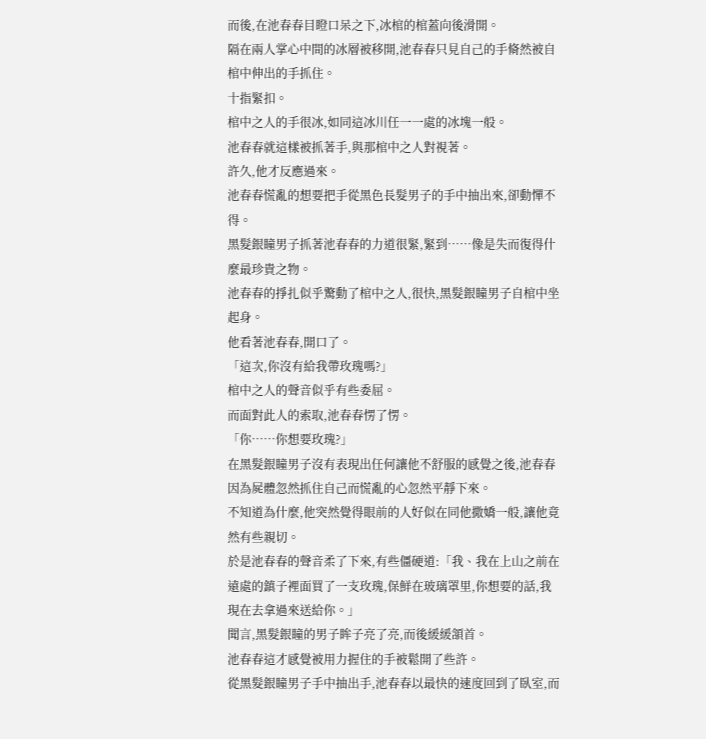而後,在池春春目瞪口呆之下,冰棺的棺蓋向後滑開。
隔在兩人掌心中間的冰層被移開,池春春只見自己的手脩然被自棺中伸出的手抓住。
十指緊扣。
棺中之人的手很冰,如同這冰川任一一處的冰塊一般。
池春春就這樣被抓著手,與那棺中之人對視著。
許久,他才反應過來。
池春春慌亂的想要把手從黑色長髮男子的手中抽出來,卻動憚不得。
黑髮銀瞳男子抓著池春春的力道很緊,緊到……像是失而復得什麼最珍貴之物。
池春春的掙扎似乎驚動了棺中之人,很快,黑髮銀瞳男子自棺中坐起身。
他看著池春春,開口了。
「這次,你沒有給我帶玫瑰嗎?」
棺中之人的聲音似乎有些委屈。
而面對此人的索取,池春春愣了愣。
「你……你想要玫瑰?」
在黑髮銀瞳男子沒有表現出任何讓他不舒服的感覺之後,池春春因為屍體忽然抓住自己而慌亂的心忽然平靜下來。
不知道為什麼,他突然覺得眼前的人好似在同他撒嬌一般,讓他竟然有些親切。
於是池春春的聲音柔了下來,有些僵硬道:「我、我在上山之前在遠處的鎮子裡面買了一支玫瑰,保鮮在玻璃罩里,你想要的話,我現在去拿過來送給你。」
聞言,黑髮銀瞳的男子眸子亮了亮,而後緩緩頷首。
池春春這才感覺被用力握住的手被鬆開了些許。
從黑髮銀瞳男子手中抽出手,池春春以最快的速度回到了臥室,而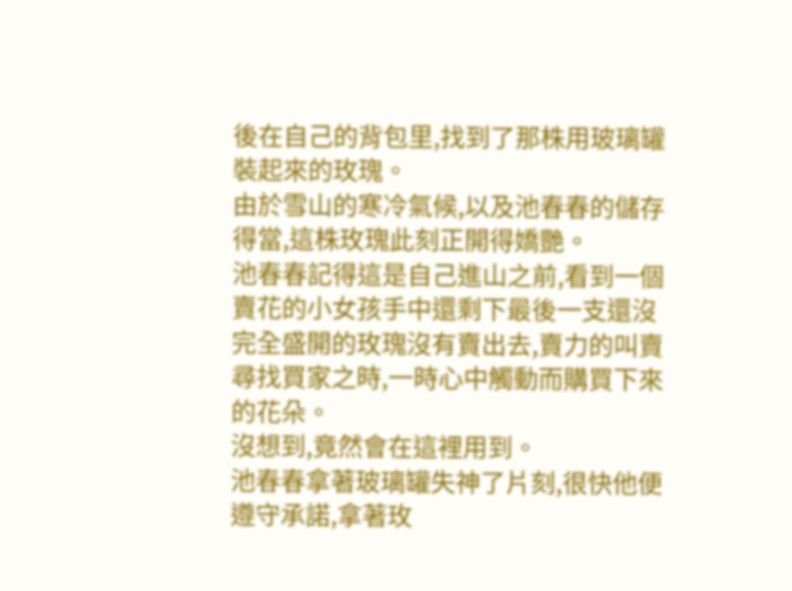後在自己的背包里,找到了那株用玻璃罐裝起來的玫瑰。
由於雪山的寒冷氣候,以及池春春的儲存得當,這株玫瑰此刻正開得嬌艷。
池春春記得這是自己進山之前,看到一個賣花的小女孩手中還剩下最後一支還沒完全盛開的玫瑰沒有賣出去,賣力的叫賣尋找買家之時,一時心中觸動而購買下來的花朵。
沒想到,竟然會在這裡用到。
池春春拿著玻璃罐失神了片刻,很快他便遵守承諾,拿著玫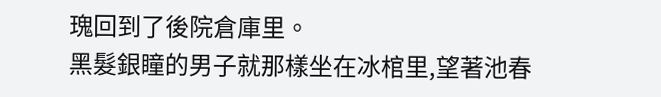瑰回到了後院倉庫里。
黑髮銀瞳的男子就那樣坐在冰棺里,望著池春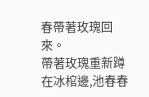春帶著玫瑰回來。
帶著玫瑰重新蹲在冰棺邊,池春春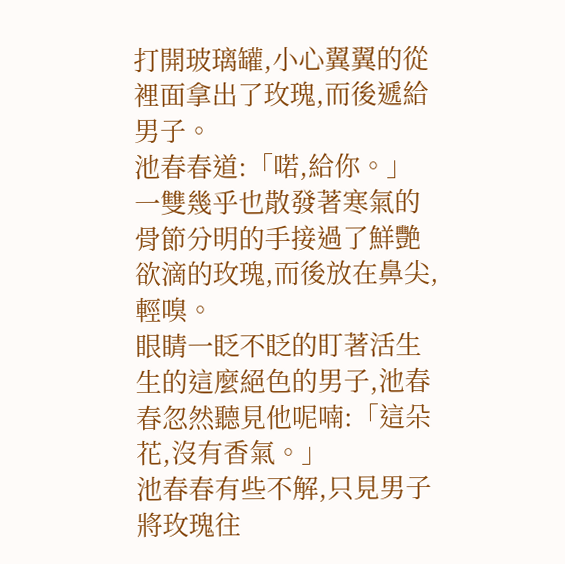打開玻璃罐,小心翼翼的從裡面拿出了玫瑰,而後遞給男子。
池春春道:「喏,給你。」
一雙幾乎也散發著寒氣的骨節分明的手接過了鮮艷欲滴的玫瑰,而後放在鼻尖,輕嗅。
眼睛一眨不眨的盯著活生生的這麼絕色的男子,池春春忽然聽見他呢喃:「這朵花,沒有香氣。」
池春春有些不解,只見男子將玫瑰往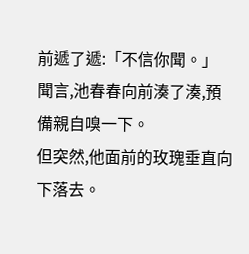前遞了遞:「不信你聞。」
聞言,池春春向前湊了湊,預備親自嗅一下。
但突然,他面前的玫瑰垂直向下落去。